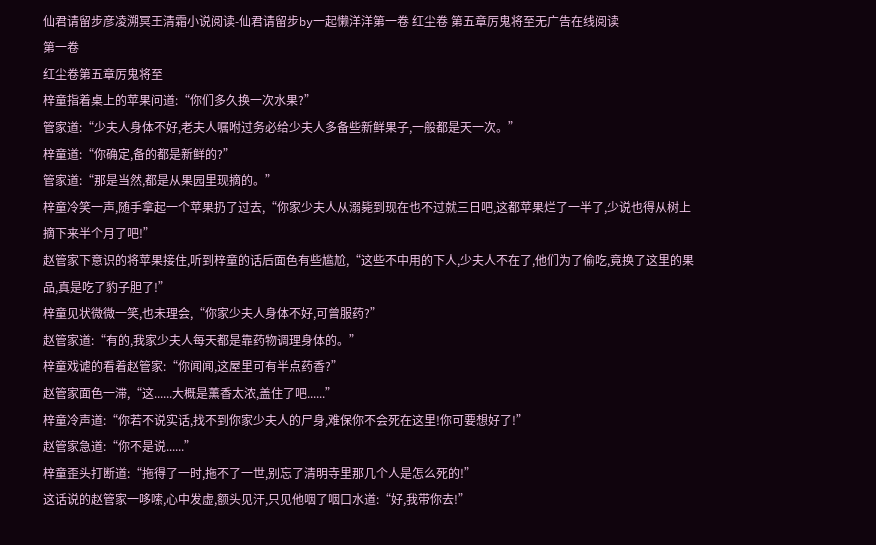仙君请留步彦凌溯冥王清霜小说阅读-仙君请留步by一起懒洋洋第一卷 红尘卷 第五章厉鬼将至无广告在线阅读
第一卷
红尘卷第五章厉鬼将至
梓童指着桌上的苹果问道:“你们多久换一次水果?”
管家道:“少夫人身体不好,老夫人嘱咐过务必给少夫人多备些新鲜果子,一般都是天一次。”
梓童道:“你确定,备的都是新鲜的?”
管家道:“那是当然,都是从果园里现摘的。”
梓童冷笑一声,随手拿起一个苹果扔了过去,“你家少夫人从溺毙到现在也不过就三日吧,这都苹果烂了一半了,少说也得从树上摘下来半个月了吧!”
赵管家下意识的将苹果接住,听到梓童的话后面色有些尴尬,“这些不中用的下人,少夫人不在了,他们为了偷吃,竟换了这里的果品,真是吃了豹子胆了!”
梓童见状微微一笑,也未理会,“你家少夫人身体不好,可曾服药?”
赵管家道:“有的,我家少夫人每天都是靠药物调理身体的。”
梓童戏谑的看着赵管家:“你闻闻,这屋里可有半点药香?”
赵管家面色一滞,“这......大概是薰香太浓,盖住了吧......”
梓童冷声道:“你若不说实话,找不到你家少夫人的尸身,难保你不会死在这里!你可要想好了!”
赵管家急道:“你不是说......”
梓童歪头打断道:“拖得了一时,拖不了一世,别忘了清明寺里那几个人是怎么死的!”
这话说的赵管家一哆嗦,心中发虚,额头见汗,只见他咽了咽口水道:“好,我带你去!”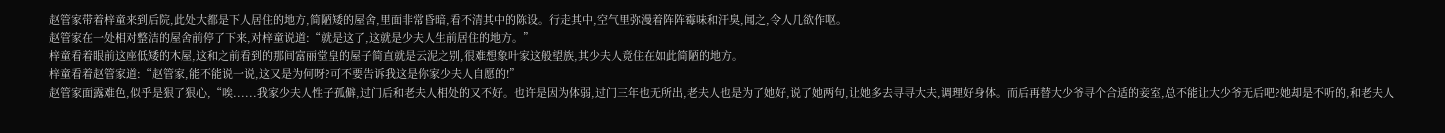赵管家带着梓童来到后院,此处大都是下人居住的地方,简陋矮的屋舍,里面非常昏暗,看不清其中的陈设。行走其中,空气里弥漫着阵阵霉味和汗臭,闻之,令人几欲作呕。
赵管家在一处相对整洁的屋舍前停了下来,对梓童说道:“就是这了,这就是少夫人生前居住的地方。”
梓童看着眼前这座低矮的木屋,这和之前看到的那间富丽堂皇的屋子简直就是云泥之别,很难想象叶家这般望族,其少夫人竟住在如此简陋的地方。
梓童看着赵管家道:“赵管家,能不能说一说,这又是为何呀?可不要告诉我这是你家少夫人自愿的!”
赵管家面露难色,似乎是狠了狠心,“唉......我家少夫人性子孤僻,过门后和老夫人相处的又不好。也许是因为体弱,过门三年也无所出,老夫人也是为了她好,说了她两句,让她多去寻寻大夫,调理好身体。而后再替大少爷寻个合适的妾室,总不能让大少爷无后吧?她却是不听的,和老夫人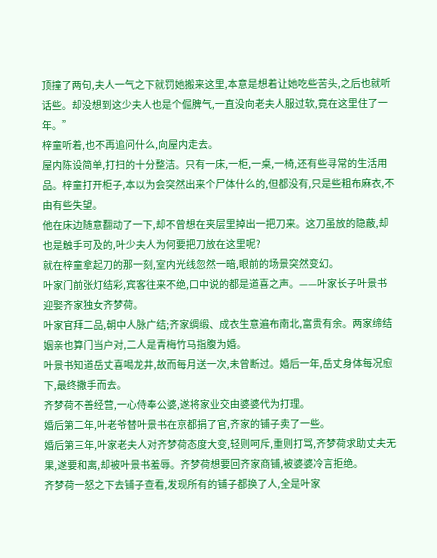顶撞了两句,夫人一气之下就罚她搬来这里,本意是想着让她吃些苦头,之后也就听话些。却没想到这少夫人也是个倔脾气,一直没向老夫人服过软,竟在这里住了一年。”
梓童听着,也不再追问什么,向屋内走去。
屋内陈设简单,打扫的十分整洁。只有一床,一柜,一桌,一椅,还有些寻常的生活用品。梓童打开柜子,本以为会突然出来个尸体什么的,但都没有,只是些粗布麻衣,不由有些失望。
他在床边随意翻动了一下,却不曾想在夹层里掉出一把刀来。这刀虽放的隐蔽,却也是触手可及的,叶少夫人为何要把刀放在这里呢?
就在梓童拿起刀的那一刻,室内光线忽然一暗,眼前的场景突然变幻。
叶家门前张灯结彩,宾客往来不绝,口中说的都是道喜之声。——叶家长子叶景书迎娶齐家独女齐梦荷。
叶家官拜二品,朝中人脉广结;齐家绸缎、成衣生意遍布南北,富贵有余。两家缔结姻亲也算门当户对,二人是青梅竹马指腹为婚。
叶景书知道岳丈喜喝龙井,故而每月送一次,未曾断过。婚后一年,岳丈身体每况愈下,最终撒手而去。
齐梦荷不善经营,一心侍奉公婆,遂将家业交由婆婆代为打理。
婚后第二年,叶老爷替叶景书在京都捐了官,齐家的铺子卖了一些。
婚后第三年,叶家老夫人对齐梦荷态度大变,轻则呵斥,重则打骂,齐梦荷求助丈夫无果,遂要和离,却被叶景书羞辱。齐梦荷想要回齐家商铺,被婆婆冷言拒绝。
齐梦荷一怒之下去铺子查看,发现所有的铺子都换了人,全是叶家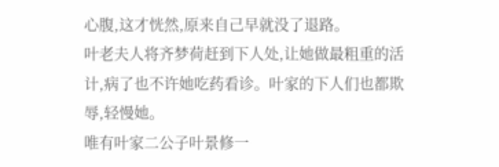心腹,这才恍然,原来自己早就没了退路。
叶老夫人将齐梦荷赶到下人处,让她做最粗重的活计,病了也不许她吃药看诊。叶家的下人们也都欺辱,轻慢她。
唯有叶家二公子叶景修一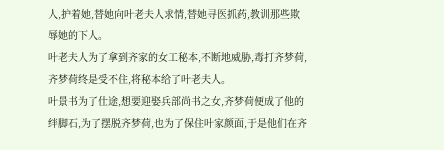人,护着她,替她向叶老夫人求情,替她寻医抓药,教训那些欺辱她的下人。
叶老夫人为了拿到齐家的女工秘本,不断地威胁,毒打齐梦荷,齐梦荷终是受不住,将秘本给了叶老夫人。
叶景书为了仕途,想要迎娶兵部尚书之女,齐梦荷便成了他的绊脚石,为了摆脱齐梦荷,也为了保住叶家颜面,于是他们在齐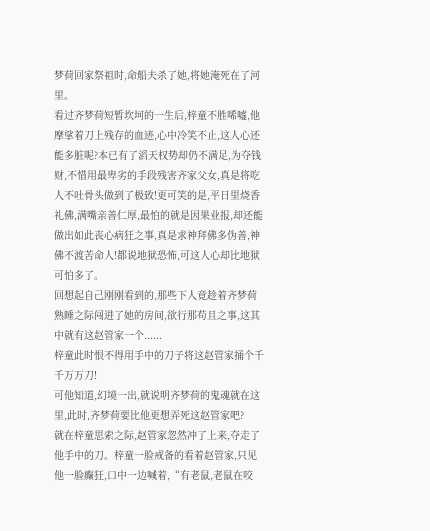梦荷回家祭祖时,命船夫杀了她,将她淹死在了河里。
看过齐梦荷短暂坎坷的一生后,梓童不胜唏嘘,他摩挲着刀上残存的血迹,心中冷笑不止,这人心还能多脏呢?本已有了滔天权势却仍不满足,为夺钱财,不惜用最卑劣的手段残害齐家父女,真是将吃人不吐骨头做到了极致!更可笑的是,平日里烧香礼佛,满嘴亲善仁厚,最怕的就是因果业报,却还能做出如此丧心病狂之事,真是求神拜佛多伪善,神佛不渡苦命人!都说地狱恐怖,可这人心却比地狱可怕多了。
回想起自己刚刚看到的,那些下人竟趁着齐梦荷熟睡之际闯进了她的房间,欲行那苟且之事,这其中就有这赵管家一个......
梓童此时恨不得用手中的刀子将这赵管家捅个千千万万刀!
可他知道,幻境一出,就说明齐梦荷的鬼魂就在这里,此时,齐梦荷要比他更想弄死这赵管家吧?
就在梓童思索之际,赵管家忽然冲了上来,夺走了他手中的刀。梓童一脸戒备的看着赵管家,只见他一脸癫狂,口中一边喊着,“有老鼠,老鼠在咬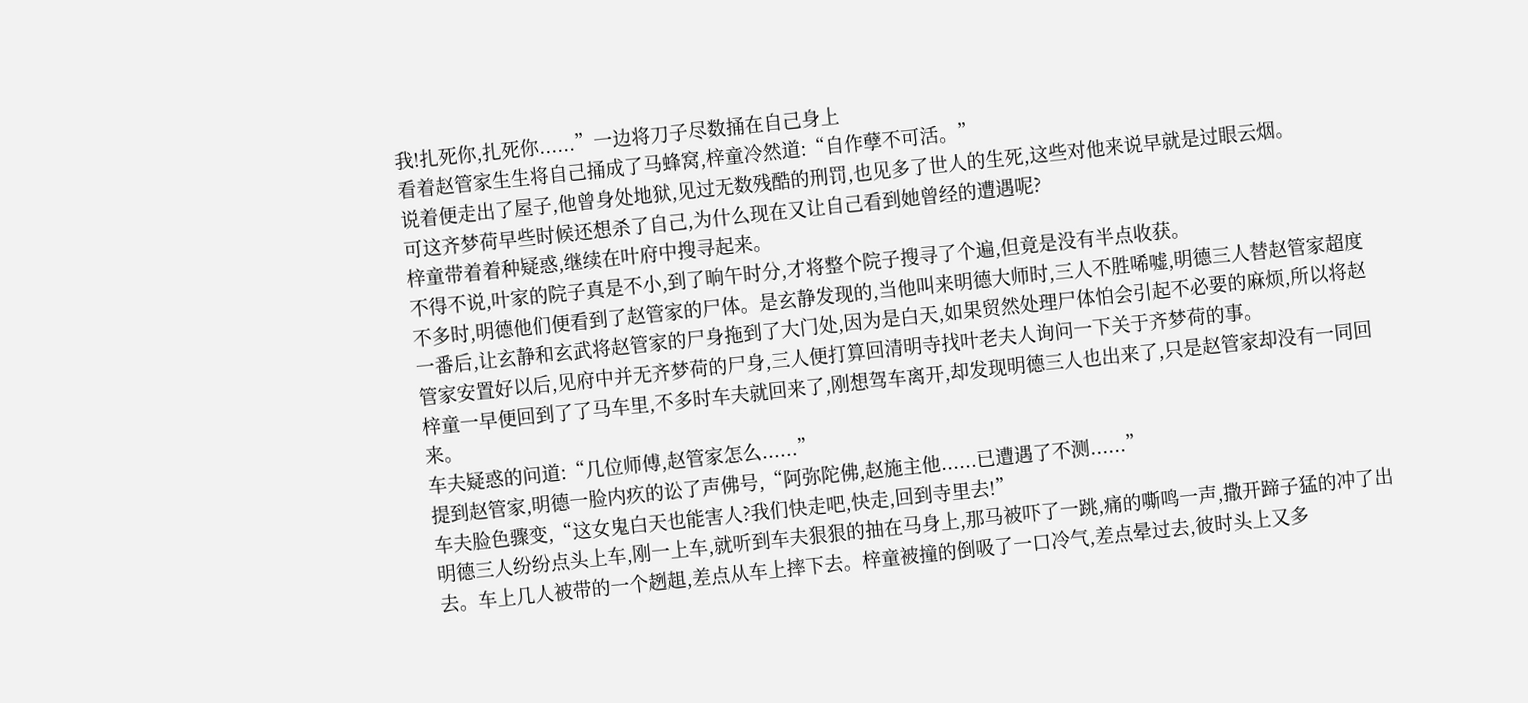我!扎死你,扎死你......”一边将刀子尽数捅在自己身上
看着赵管家生生将自己捅成了马蜂窝,梓童冷然道:“自作孽不可活。”
说着便走出了屋子,他曾身处地狱,见过无数残酷的刑罚,也见多了世人的生死,这些对他来说早就是过眼云烟。
可这齐梦荷早些时候还想杀了自己,为什么现在又让自己看到她曾经的遭遇呢?
梓童带着着种疑惑,继续在叶府中搜寻起来。
不得不说,叶家的院子真是不小,到了晌午时分,才将整个院子搜寻了个遍,但竟是没有半点收获。
不多时,明德他们便看到了赵管家的尸体。是玄静发现的,当他叫来明德大师时,三人不胜唏嘘,明德三人替赵管家超度一番后,让玄静和玄武将赵管家的尸身拖到了大门处,因为是白天,如果贸然处理尸体怕会引起不必要的麻烦,所以将赵管家安置好以后,见府中并无齐梦荷的尸身,三人便打算回清明寺找叶老夫人询问一下关于齐梦荷的事。
梓童一早便回到了了马车里,不多时车夫就回来了,刚想驾车离开,却发现明德三人也出来了,只是赵管家却没有一同回来。
车夫疑惑的问道:“几位师傅,赵管家怎么......”
提到赵管家,明德一脸内疚的讼了声佛号,“阿弥陀佛,赵施主他......已遭遇了不测......”
车夫脸色骤变,“这女鬼白天也能害人?我们快走吧,快走,回到寺里去!”
明德三人纷纷点头上车,刚一上车,就听到车夫狠狠的抽在马身上,那马被吓了一跳,痛的嘶鸣一声,撒开蹄子猛的冲了出去。车上几人被带的一个趔趄,差点从车上摔下去。梓童被撞的倒吸了一口冷气,差点晕过去,彼时头上又多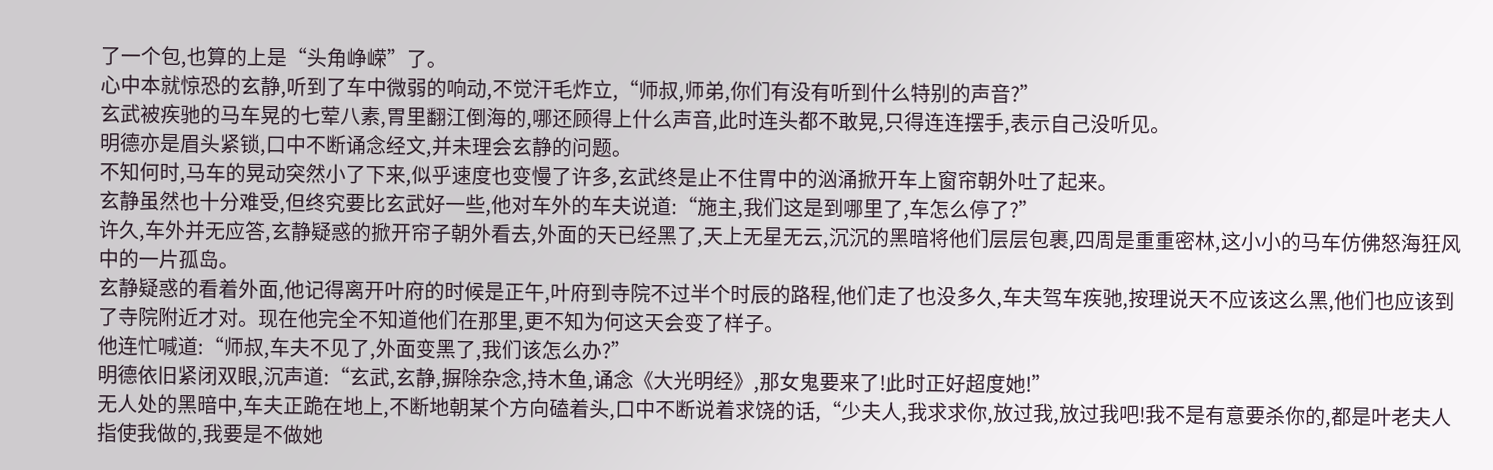了一个包,也算的上是“头角峥嵘”了。
心中本就惊恐的玄静,听到了车中微弱的响动,不觉汗毛炸立,“师叔,师弟,你们有没有听到什么特别的声音?”
玄武被疾驰的马车晃的七荤八素,胃里翻江倒海的,哪还顾得上什么声音,此时连头都不敢晃,只得连连摆手,表示自己没听见。
明德亦是眉头紧锁,口中不断诵念经文,并未理会玄静的问题。
不知何时,马车的晃动突然小了下来,似乎速度也变慢了许多,玄武终是止不住胃中的汹涌掀开车上窗帘朝外吐了起来。
玄静虽然也十分难受,但终究要比玄武好一些,他对车外的车夫说道:“施主,我们这是到哪里了,车怎么停了?”
许久,车外并无应答,玄静疑惑的掀开帘子朝外看去,外面的天已经黑了,天上无星无云,沉沉的黑暗将他们层层包裹,四周是重重密林,这小小的马车仿佛怒海狂风中的一片孤岛。
玄静疑惑的看着外面,他记得离开叶府的时候是正午,叶府到寺院不过半个时辰的路程,他们走了也没多久,车夫驾车疾驰,按理说天不应该这么黑,他们也应该到了寺院附近才对。现在他完全不知道他们在那里,更不知为何这天会变了样子。
他连忙喊道:“师叔,车夫不见了,外面变黑了,我们该怎么办?”
明德依旧紧闭双眼,沉声道:“玄武,玄静,摒除杂念,持木鱼,诵念《大光明经》,那女鬼要来了!此时正好超度她!”
无人处的黑暗中,车夫正跪在地上,不断地朝某个方向磕着头,口中不断说着求饶的话,“少夫人,我求求你,放过我,放过我吧!我不是有意要杀你的,都是叶老夫人指使我做的,我要是不做她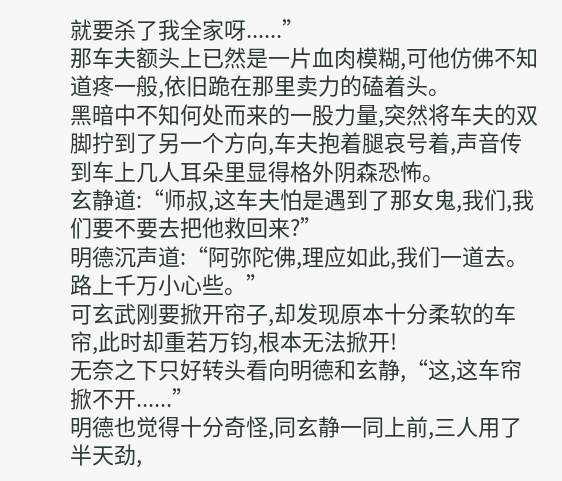就要杀了我全家呀......”
那车夫额头上已然是一片血肉模糊,可他仿佛不知道疼一般,依旧跪在那里卖力的磕着头。
黑暗中不知何处而来的一股力量,突然将车夫的双脚拧到了另一个方向,车夫抱着腿哀号着,声音传到车上几人耳朵里显得格外阴森恐怖。
玄静道:“师叔,这车夫怕是遇到了那女鬼,我们,我们要不要去把他救回来?”
明德沉声道:“阿弥陀佛,理应如此,我们一道去。路上千万小心些。”
可玄武刚要掀开帘子,却发现原本十分柔软的车帘,此时却重若万钧,根本无法掀开!
无奈之下只好转头看向明德和玄静,“这,这车帘掀不开......”
明德也觉得十分奇怪,同玄静一同上前,三人用了半天劲,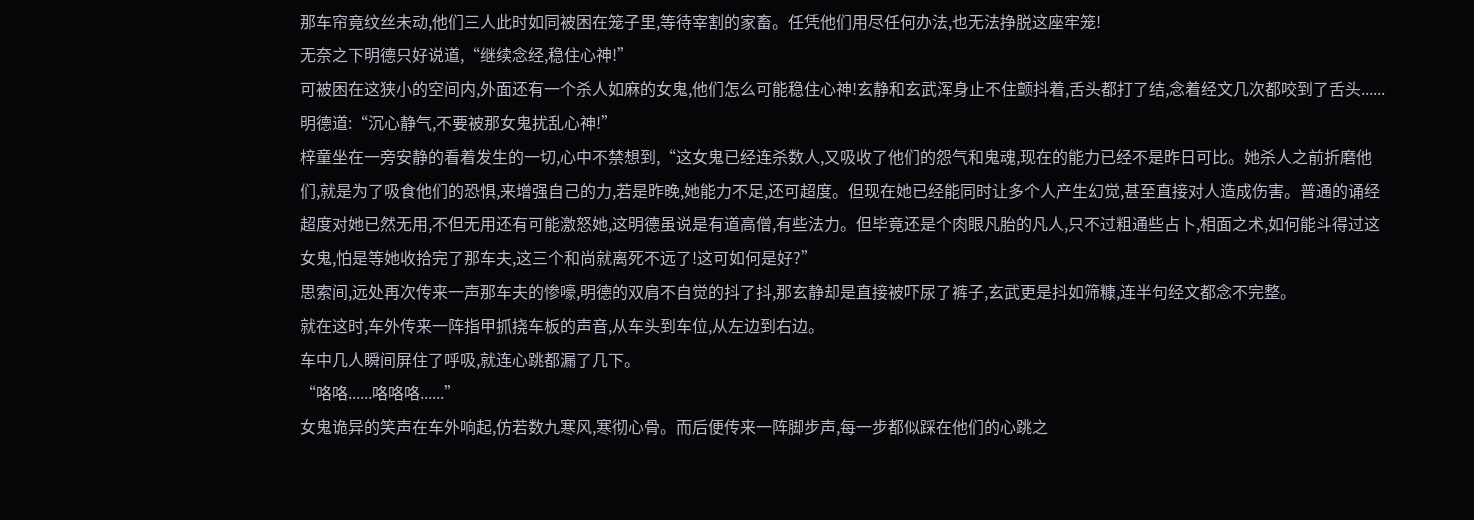那车帘竟纹丝未动,他们三人此时如同被困在笼子里,等待宰割的家畜。任凭他们用尽任何办法,也无法挣脱这座牢笼!
无奈之下明德只好说道,“继续念经,稳住心神!”
可被困在这狭小的空间内,外面还有一个杀人如麻的女鬼,他们怎么可能稳住心神!玄静和玄武浑身止不住颤抖着,舌头都打了结,念着经文几次都咬到了舌头......
明德道:“沉心静气,不要被那女鬼扰乱心神!”
梓童坐在一旁安静的看着发生的一切,心中不禁想到,“这女鬼已经连杀数人,又吸收了他们的怨气和鬼魂,现在的能力已经不是昨日可比。她杀人之前折磨他们,就是为了吸食他们的恐惧,来增强自己的力,若是昨晚,她能力不足,还可超度。但现在她已经能同时让多个人产生幻觉,甚至直接对人造成伤害。普通的诵经超度对她已然无用,不但无用还有可能激怒她,这明德虽说是有道高僧,有些法力。但毕竟还是个肉眼凡胎的凡人,只不过粗通些占卜,相面之术,如何能斗得过这女鬼,怕是等她收拾完了那车夫,这三个和尚就离死不远了!这可如何是好?”
思索间,远处再次传来一声那车夫的惨嚎,明德的双肩不自觉的抖了抖,那玄静却是直接被吓尿了裤子,玄武更是抖如筛糠,连半句经文都念不完整。
就在这时,车外传来一阵指甲抓挠车板的声音,从车头到车位,从左边到右边。
车中几人瞬间屏住了呼吸,就连心跳都漏了几下。
“咯咯......咯咯咯......”
女鬼诡异的笑声在车外响起,仿若数九寒风,寒彻心骨。而后便传来一阵脚步声,每一步都似踩在他们的心跳之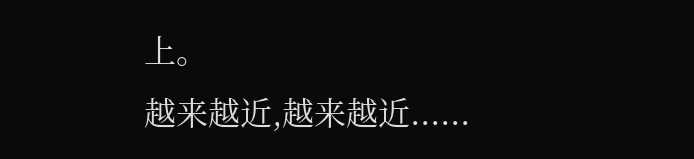上。
越来越近,越来越近......